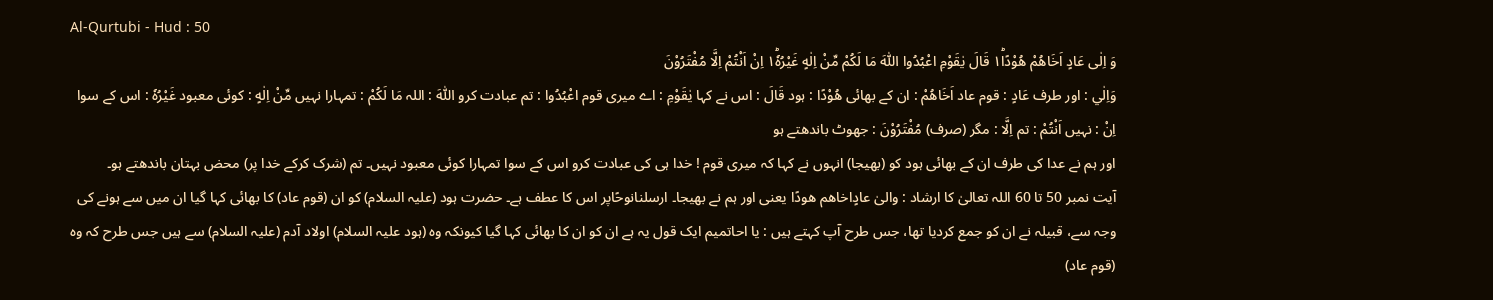Al-Qurtubi - Hud : 50
وَ اِلٰى عَادٍ اَخَاهُمْ هُوْدًا١ؕ قَالَ یٰقَوْمِ اعْبُدُوا اللّٰهَ مَا لَكُمْ مِّنْ اِلٰهٍ غَیْرُهٗ١ؕ اِنْ اَنْتُمْ اِلَّا مُفْتَرُوْنَ
وَاِلٰي : اور طرف عَادٍ : قوم عاد اَخَاهُمْ : ان کے بھائی هُوْدًا : ہود قَالَ : اس نے کہا يٰقَوْمِ : اے میری قوم اعْبُدُوا : تم عبادت کرو اللّٰهَ : اللہ مَا لَكُمْ : تمہارا نہیں مِّنْ اِلٰهٍ : کوئی معبود غَيْرُهٗ : اس کے سوا اِنْ : نہیں اَنْتُمْ : تم اِلَّا : مگر (صرف) مُفْتَرُوْنَ : جھوٹ باندھتے ہو
اور ہم نے عدا کی طرف ان کے بھائی ہود کو (بھیجا) انہوں نے کہا کہ میری قوم ! خدا ہی کی عبادت کرو اس کے سوا تمہارا کوئی معبود نہیں۔ تم (شرک کرکے خدا پر) محض بہتان باندھتے ہو۔
آیت نمبر 50 تا 60 اللہ تعالیٰ کا ارشاد : والیٰ عادٍاخاھم ھودًا یعنی اور ہم نے بھیجا۔ ارسلنانوحًاپر اس کا عطف ہے۔ حضرت ہود (علیہ السلام) کو ان (قوم عاد) کا بھائی کہا گیا ان میں سے ہونے کی وجہ سے، قبیلہ نے ان کو جمع کردیا تھا، جس طرح آپ کہتے ہیں : یا احاتمیم ایک قول یہ ہے ان کو ان کا بھائی کہا گیا کیونکہ وہ (ہود علیہ السلام) اولاد آدم (علیہ السلام) سے ہیں جس طرح کہ وہ (قوم عاد)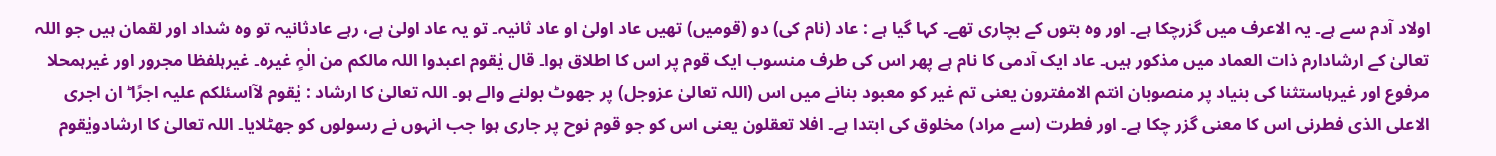اولاد آدم سے ہے۔ یہ الاعرف میں گزرچکا ہے۔ اور وہ بتوں کے بچاری تھے۔ کہا گیا ہے : عاد (نام کی) دو (قومیں) تھیں عاد اولیٰ او عاد ثانیہ۔ تو یہ عاد اولیٰ ہے، رہے عادثانیہ تو وہ شداد اور لقمان ہیں جو اللہ تعالیٰ کے ارشادارم ذات العماد میں مذکور ہیں۔ عاد ایک آدمی کا نام ہے پھر اس کی طرف منسوب ایک قوم پر اس کا اطلاق ہوا۔ قال یٰقوم اعبدوا اللہ مالکم من الٰہٍ غیرہ۔ غیرہلفظا مجرور اور غیرہمحلا مرفوع اور غیرہاستثنا کی بنیاد پر منصوبان انتم الامفترون یعنی تم غیر کو معبود بنانے میں اس (اللہ تعالیٰ عزوجل) پر جھوٹ بولنے والے ہو۔ اللہ تعالیٰ کا ارشاد : یٰقوم لآاسئلکم علیہ اجرًا ؕ ان اجری الاعلی الذی فطرنی اس کا معنی گزر چکا ہے۔ اور فطرت (سے مراد) مخلوق کی ابتدا ہے۔ افلا تعقلون یعنی اس کو جو قوم نوح پر جاری ہوا جب انہوں نے رسولوں کو جھٹلایا۔ اللہ تعالیٰ کا ارشادویٰقوم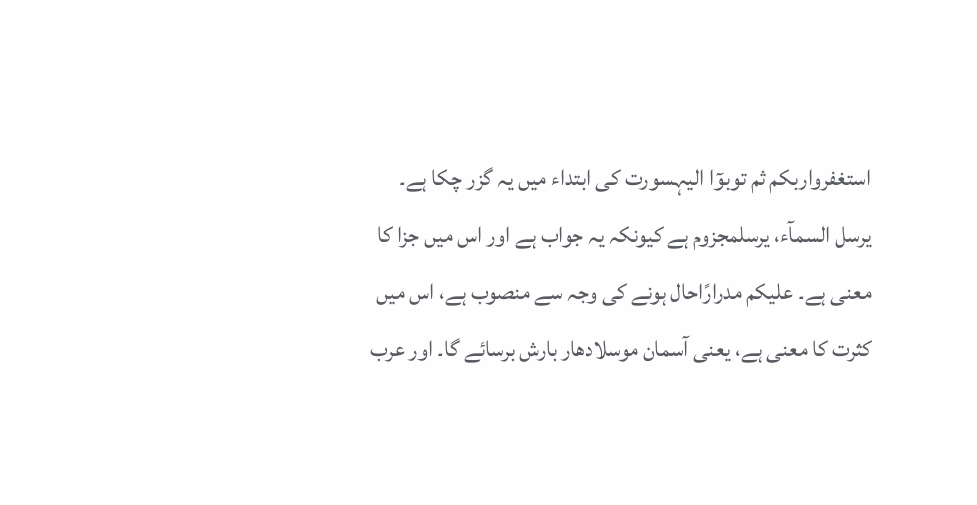استغفرواربکم ثم توبوٓا الیہسورت کی ابتداء میں یہ گزر چکا ہے۔ یرسل السمآء، یرسلمجزوم ہے کیونکہ یہ جواب ہے اور اس میں جزا کا معنی ہے۔ علیکم مدرارًاحال ہونے کی وجہ سے منصوب ہے، اس میں کثرت کا معنی ہے، یعنی آسمان موسلادھار بارش برسائے گا۔ اور عرب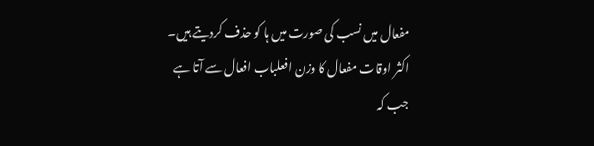مفعال میں نسب کی صورت میں ہا کو حذف کردیتے ہیں۔ اکثر اوقات مفعال کا وزن افعلباب افعال سے آتا ہے جب کہ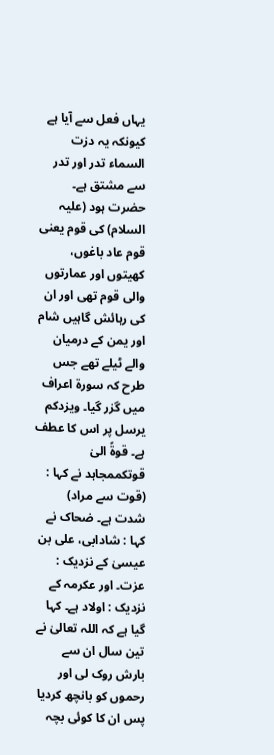یہاں فعل سے آیا ہے کیونکہ یہ دزت السماء تدر اور تدر سے مشتق ہے۔ حضرت ہود (علیہ السلام) کی قوم یعنی قوم عاد باغوں، کھیتوں اور عمارتوں والی قوم تھی اور ان کی رہائش گاہیں شام اور یمن کے درمیان والے ٹیلے تھے جس طرح کہ سورة اعراف میں گزر گیا۔ ویزدکم یرسل پر اس کا عطف ہے۔ قوۃً الیٰ قوتکممجاہد نے کہا : (قوت سے مراد) شدت ہے۔ ضحاک نے کہا : شادابی، علی بن عیسیٰ کے نزدیک : عزت۔ اور عکرمہ کے نزدیک : اولاد ہے۔ کہا گیا ہے کہ اللہ تعالیٰ نے تین سال ان سے بارش روک لی اور رحموں کو بانچھ کردیا پس ان کا کوئی بچہ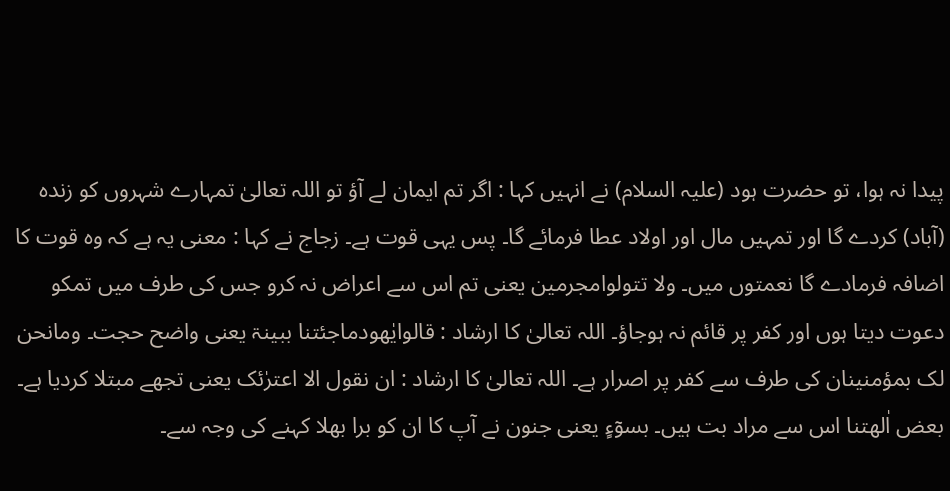پیدا نہ ہوا، تو حضرت ہود (علیہ السلام) نے انہیں کہا : اگر تم ایمان لے آؤ تو اللہ تعالیٰ تمہارے شہروں کو زندہ (آباد) کردے گا اور تمہیں مال اور اولاد عطا فرمائے گا۔ پس یہی قوت ہے۔ زجاج نے کہا : معنی یہ ہے کہ وہ قوت کا اضافہ فرمادے گا نعمتوں میں۔ ولا تتولوامجرمین یعنی تم اس سے اعراض نہ کرو جس کی طرف میں تمکو دعوت دیتا ہوں اور کفر پر قائم نہ ہوجاؤ۔ اللہ تعالیٰ کا ارشاد : قالوایٰھودماجئتنا ببینۃ یعنی واضح حجت۔ ومانحن لک بمؤمنینان کی طرف سے کفر پر اصرار ہے۔ اللہ تعالیٰ کا ارشاد : ان نقول الا اعترٰئک یعنی تجھے مبتلا کردیا ہے۔ بعض اٰلھتنا اس سے مراد بت ہیں۔ بسوٓءٍ یعنی جنون نے آپ کا ان کو برا بھلا کہنے کی وجہ سے۔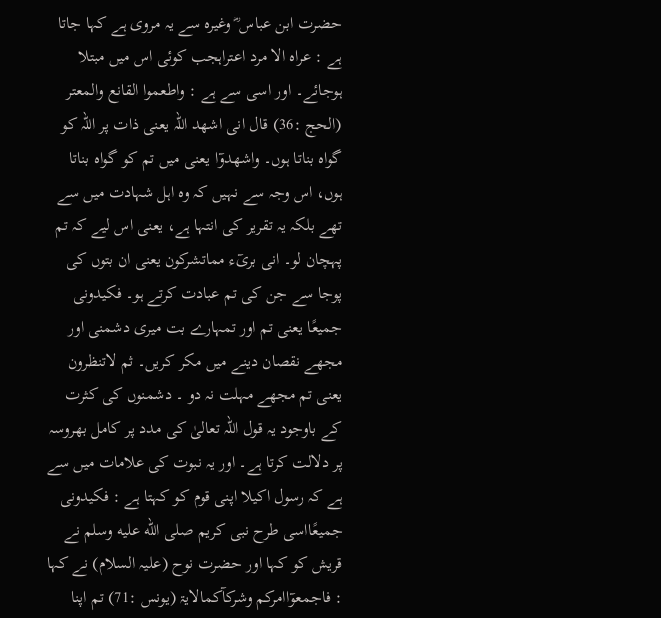حضرت ابن عباس ؓ وغیرہ سے یہ مروی ہے کہا جاتا ہے : عراہ الا مرد اعتراہجب کوئی اس میں مبتلا ہوجائے۔ اور اسی سے ہے : واطعموا القانع والمعتر (الحج :36) قال انی اشھد اللہ یعنی ذات پر اللہ کو گواہ بناتا ہوں۔ واشھدوٓا یعنی میں تم کو گواہ بناتا ہوں، اس وجہ سے نہیں کہ وہ اہل شہادت میں سے تھے بلکہ یہ تقریر کی انتہا ہے، یعنی اس لیے کہ تم پہچان لو۔ انی بریٓء مماتشرکون یعنی ان بتوں کی پوجا سے جن کی تم عبادت کرتے ہو۔ فکیدونی جمیعًا یعنی تم اور تمہارے بت میری دشمنی اور مجھے نقصان دینے میں مکر کریں۔ ثم لاتنظرون یعنی تم مجھے مہلت نہ دو ۔ دشمنوں کی کثرت کے باوجود یہ قول اللہ تعالیٰ کی مدد پر کامل بھروسہ پر دلالت کرتا ہے۔ اور یہ نبوت کی علامات میں سے ہے کہ رسول اکیلا اپنی قوم کو کہتا ہے : فکیدونی جمیعًااسی طرح نبی کریم صلى الله عليه وسلم نے قریش کو کہا اور حضرت نوح (علیہ السلام) نے کہا : فاجمعوٓاامرکم وشرکآکمالایۃ (یونس :71) تم اپنا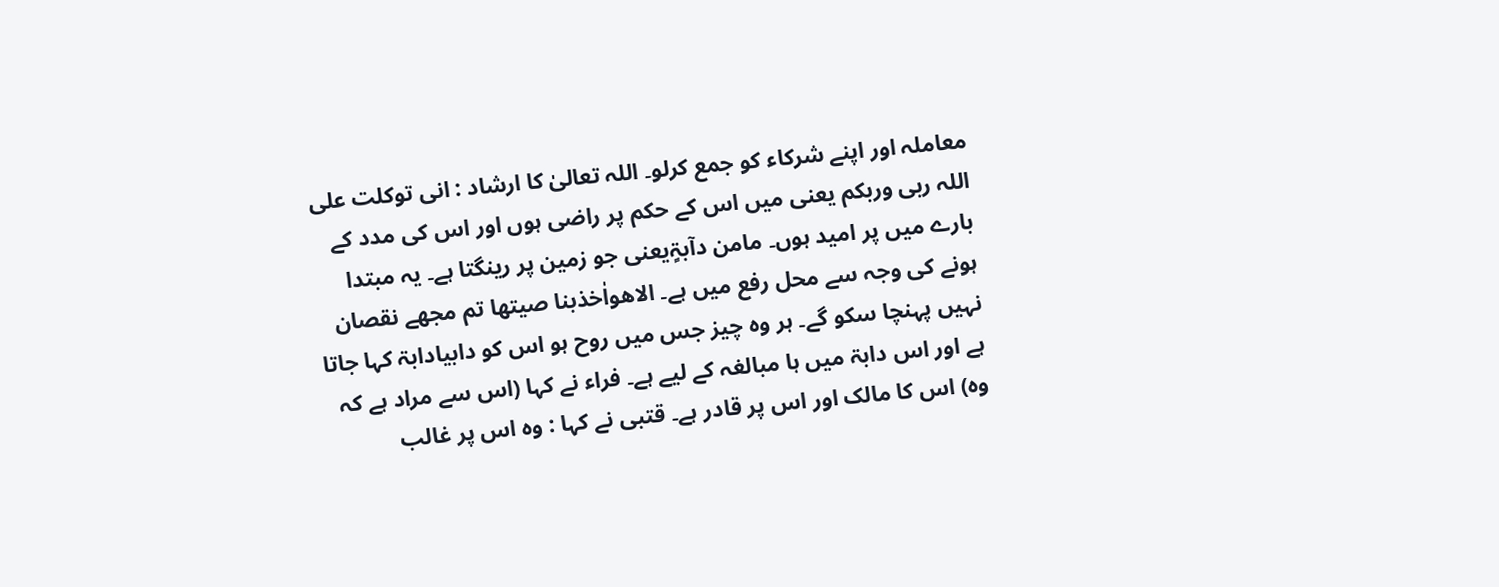معاملہ اور اپنے شرکاء کو جمع کرلو۔ اللہ تعالیٰ کا ارشاد : انی توکلت علی اللہ ربی وربکم یعنی میں اس کے حکم پر راضی ہوں اور اس کی مدد کے بارے میں پر امید ہوں۔ مامن دآبۃٍیعنی جو زمین پر رینگتا ہے۔ یہ مبتدا ہونے کی وجہ سے محل رفع میں ہے۔ الاھواٰخذبنا صیتھا تم مجھے نقصان نہیں پہنچا سکو گے۔ ہر وہ چیز جس میں روح ہو اس کو دابیادابۃ کہا جاتا ہے اور اس دابۃ میں ہا مبالغہ کے لیے ہے۔ فراء نے کہا (اس سے مراد ہے کہ وہ) اس کا مالک اور اس پر قادر ہے۔ قتبی نے کہا : وہ اس پر غالب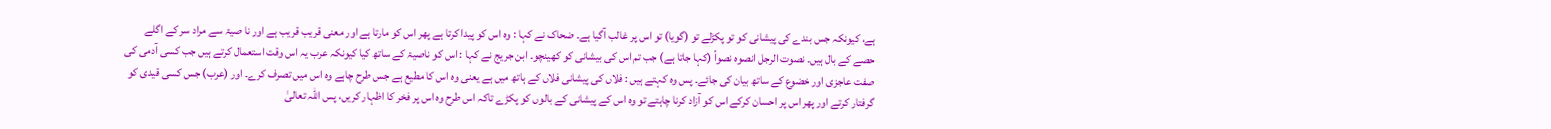ہے، کیونکہ جس بندے کی پیشانی کو تو پکڑلے تو (گویا) تو اس پر غالب آگیا ہے۔ ضحاک نے کہا : وہ اس کو پیدا کرتا ہے پھر اس کو مارتا ہے اور معنی قریب قریب ہے اور نا صیۃ سے مراد سر کے اگلے حصے کے بال ہیں۔ نصوت الرجل انصوہ نصواً (کہا جاتا ہے) جب تم اس کی بیشانی کو کھینچو۔ ابن جریج نے کہا : اس کو ناصیۃ کے ساتھ کیا کیونکہ عرب یہ اس وقت استعمال کرتے ہیں جب کسی آدمی کی صفت عاجزی اور خضوع کے ساتھ بیان کی جائے۔ پس وہ کہتے ہیں : فلاں کی پیشانی فلاں کے ہاتھ میں ہے یعنی وہ اس کا مطیع ہے جس طرح چاہے وہ اس میں تصرف کرے۔ اور (عرب) جس کسی قیدی کو گرفتار کرتے اور پھر اس پر احسان کرکے اس کو آزاد کرنا چاہتے تو وہ اس کے پیشانی کے بالوں کو پکڑے تاکہ اس طرح وہ اس پر فخر کا اظہار کریں، پس اللہ تعالیٰ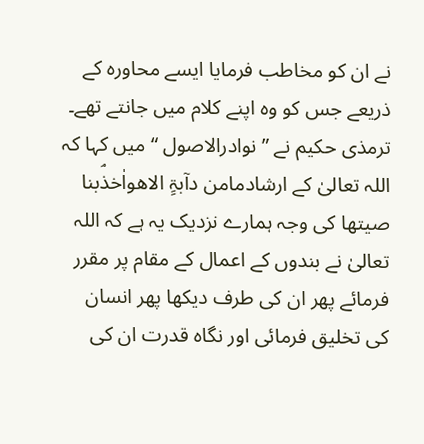نے ان کو مخاطب فرمایا ایسے محاورہ کے ذریعے جس کو وہ اپنے کلام میں جانتے تھے۔ ترمذی حکیم نے ” نوادرالاصول “ میں کہا کہ اللہ تعالیٰ کے ارشادمامن دآبۃٍ الاھواٰخذۘبنا صیتھا کی وجہ ہمارے نزدیک یہ ہے کہ اللہ تعالیٰ نے بندوں کے اعمال کے مقام پر مقرر فرمائے پھر ان کی طرف دیکھا پھر انسان کی تخلیق فرمائی اور نگاہ قدرت ان کی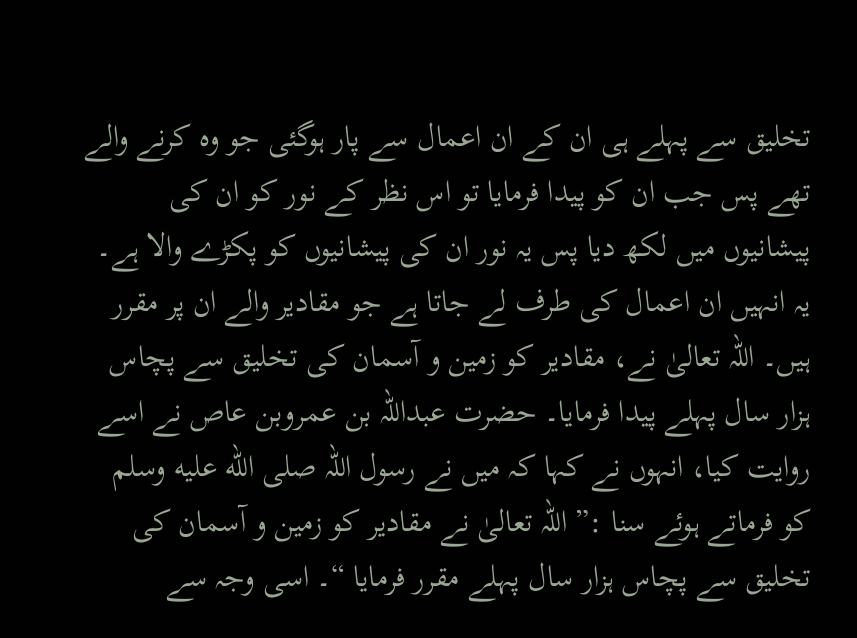تخلیق سے پہلے ہی ان کے ان اعمال سے پار ہوگئی جو وہ کرنے والے تھے پس جب ان کو پیدا فرمایا تو اس نظر کے نور کو ان کی پیشانیوں میں لکھ دیا پس یہ نور ان کی پیشانیوں کو پکڑے والا ہے۔ یہ انہیں ان اعمال کی طرف لے جاتا ہے جو مقادیر والے ان پر مقرر ہیں۔ اللہ تعالیٰ نے، مقادیر کو زمین و آسمان کی تخلیق سے پچاس ہزار سال پہلے پیدا فرمایا۔ حضرت عبداللہ بن عمروبن عاص نے اسے روایت کیا، انہوں نے کہا کہ میں نے رسول اللہ صلى الله عليه وسلم کو فرماتے ہوئے سنا :” اللہ تعالیٰ نے مقادیر کو زمین و آسمان کی تخلیق سے پچاس ہزار سال پہلے مقرر فرمایا “۔ اسی وجہ سے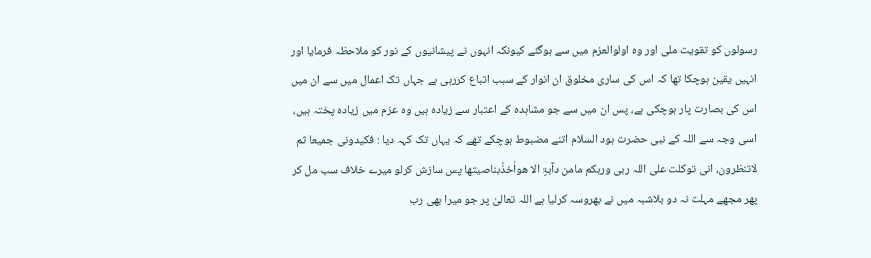رسولوں کو تقویت ملی اور وہ اولوالعزم میں سے ہوگئے کیونکہ انہوں نے پیشانیوں کے نور کو ملاحظہ فرمایا اور انہیں یقین ہوچکا تھا کہ اس کی ساری مخلوق ان انوار کے سبب اتباع کررہی ہے جہاں تک اعمال میں سے ان میں اس کی بصارت پار ہوچکی ہے، پس ان میں سے جو مشاہدہ کے اعتبار سے زیادہ ہیں وہ عزم میں زیادہ پختہ ہیں، اسی وجہ سے اللہ کے نبی حضرت ہود السلام اتنے مضبوط ہوچکے تھے کہ یہاں تک کہہ دیا : فکیدونی جمیعا ثم لاتنظرون، انی توکلت علی اللہ ربی وربکم مامن دآبۃٍ الا ھواٰخذۢبناصیتھا پس سازش کرلو میرے خلاف سب مل کر پھر مجھے مہلت نہ دو بلاشبہ میں نے بھروسہ کرلیا ہے اللہ تعالیٰ پر جو میرا بھی رب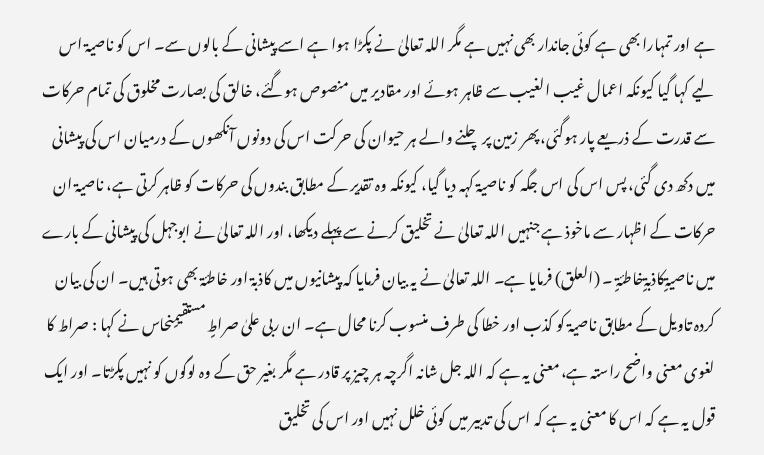ہے اور تمہارا بھی ہے کوئی جاندار بھی نہیں ہے مگر اللہ تعالیٰ نے پکڑا ہوا ہے اسے پیشانی کے بالوں سے۔ اس کو ناصیۃ اس لیے کہا گیا کیونکہ اعمال غیب الغیب سے ظاہر ہوئے اور مقادیر میں منصوص ہوگئے، خالق کی بصارت مخلوق کی تمام حرکات سے قدرت کے ذریعے پار ہوگئی، پھر زمین پر چلنے والے ہر حیوان کی حرکت اس کی دونوں آنکھوں کے درمیان اس کی پیشانی میں دکھ دی گئی، پس اس کی اس جگہ کو ناصیۃ کہہ دیا گیا، کیونکہ وہ تقدیر کے مطابق بندوں کی حرکات کو ظاہر کرتی ہے، ناصیۃ ان حرکات کے اظہار سے ماخوذ ہے جنہیں اللہ تعالیٰ نے تخلیق کرنے سے پہلے دیکھا، اور اللہ تعالیٰ نے ابوجہل کی پیشانی کے بارے میں ناصیۃٍکاذبۃٍخاطئۃٍ ۔ (العلق) فرمایا ہے۔ اللہ تعالیٰ نے یہ بیان فرمایا کہ پیشانیوں میں کاذبۃ اور خاطئۃ بھی ہوتی ہیں۔ ان کی بیان کردہ تاویل کے مطابق ناصیۃ کو کذب اور خطا کی طرف منسوب کرنا محال ہے۔ ان ربی علیٰ صراطٍ مستقیمٍنحاس نے کہا : صراط کا لغوی معنی واضح راستہ ہے، معنی یہ ہے کہ اللہ جل شانہ اگرچہ ہر چیز پر قادر ہے مگر بغیر حق کے وہ لوگوں کو نہیں پکڑتا۔ اور ایک قول یہ ہے کہ اس کا معنی یہ ہے کہ اس کی تدبیر میں کوئی خلل نہیں اور اس کی تخلیق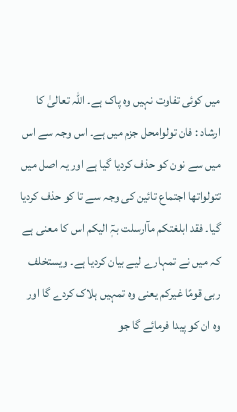میں کوئی تفاوت نہیں وہ پاک ہے۔ اللہ تعالیٰ کا ارشاد : فان تولوامحل جزم میں ہے۔ اس وجہ سے اس میں سے نون کو حذف کردیا گیا ہے اور یہ اصل میں تتولواتھا اجتماع تائین کی وجہ سے تا کو حذف کردیا گیا۔ فقد ابلغتکم مآارسلت بہٖٓ الیکم اس کا معنی ہے کہ میں نے تمہارے لیے بیان کردیا ہے۔ ویستخلف ربی قومًا غیرکم یعنی وہ تمہیں ہلاک کردے گا اور وہ ان کو پیدا فرمائے گا جو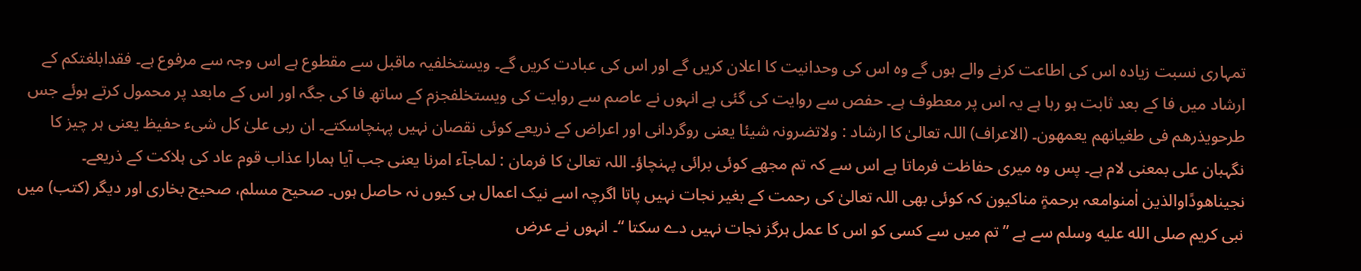تمہاری نسبت زیادہ اس کی اطاعت کرنے والے ہوں گے وہ اس کی وحدانیت کا اعلان کریں گے اور اس کی عبادت کریں گے۔ ویستخلفیہ ماقبل سے مقطوع ہے اس وجہ سے مرفوع ہے۔ فقدابلغتکم کے ارشاد میں فا کے بعد ثابت ہو رہا ہے یہ اس پر معطوف ہے۔ حفص سے روایت کی گئی ہے انہوں نے عاصم سے روایت کی ویستخلفجزم کے ساتھ فا کی جگہ اور اس کے مابعد پر محمول کرتے ہوئے جس طرحویذرھم فی طغیانھم یعمھون۔ (الاعراف) اللہ تعالیٰ کا ارشاد : ولاتضرونہ شیئا یعنی روگردانی اور اعراض کے ذریعے کوئی نقصان نہیں پہنچاسکتے۔ ان ربی علیٰ کل شیء حفیظ یعنی ہر چیز کا نگہبان علی بمعنی لام ہے۔ پس وہ میری حفاظت فرماتا ہے اس سے کہ تم مجھے کوئی برائی پہنچاؤ۔ اللہ تعالیٰ کا فرمان : لماجآء امرنا یعنی جب آیا ہمارا عذاب قوم عاد کی ہلاکت کے ذریعے۔ نجیناھودًاوالذین اٰمنوامعہ برحمۃٍ مناکیون کہ کوئی بھی اللہ تعالیٰ کی رحمت کے بغیر نجات نہیں پاتا اگرچہ اسے نیک اعمال ہی کیوں نہ حاصل ہوں۔ صحیح مسلم، صحیح بخاری اور دیگر (کتب) میں نبی کریم صلى الله عليه وسلم سے ہے ” تم میں سے کسی کو اس کا عمل ہرگز نجات نہیں دے سکتا “۔ انہوں نے عرض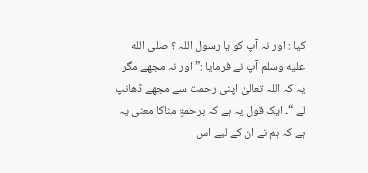کیا : اور نہ آپ کو یا رسول اللہ ؟ صلى الله عليه وسلم آپ نے فرمایا :” اور نہ مجھے مگر یہ کہ اللہ تعالیٰ اپنی رحمت سے مجھے ڈھانپ لے “۔ ایک قول یہ ہے کہ برحمۃٍ مناکا معنی یہ ہے کہ ہم نے ان کے لیے اس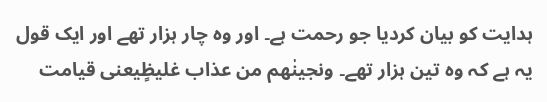ہدایت کو بیان کردیا جو رحمت ہے۔ اور وہ چار ہزار تھے اور ایک قول یہ ہے کہ وہ تین ہزار تھے۔ ونجینٰھم من عذاب غلیظٍیعنی قیامت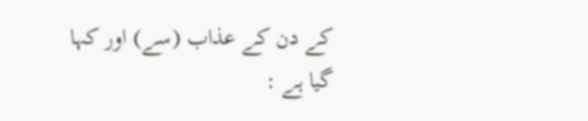کے دن کے عذاب (سے) اور کہا گیا ہے :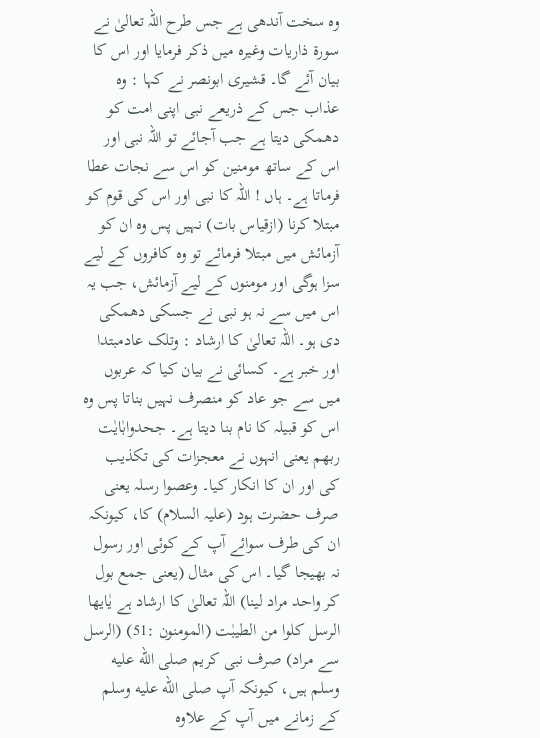وہ سخت آندھی ہے جس طرح اللہ تعالیٰ نے سورة ذاریات وغیرہ میں ذکر فرمایا اور اس کا بیان آئے گا۔ قشیری ابونصر نے کہا : وہ عذاب جس کے ذریعے نبی اپنی امت کو دھمکی دیتا ہے جب آجائے تو اللہ نبی اور اس کے ساتھ مومنین کو اس سے نجات عطا فرماتا ہے۔ ہاں ! اللہ کا نبی اور اس کی قوم کو مبتلا کرنا (ازقیاس بات) نہیں پس وہ ان کو آزمائش میں مبتلا فرمائے تو وہ کافروں کے لیے سزا ہوگی اور مومنوں کے لیے آزمائش، جب یہ اس میں سے نہ ہو نبی نے جسکی دھمکی دی ہو۔ اللہ تعالیٰ کا ارشاد : وتلک عادمبتدا اور خبر ہے۔ کسائی نے بیان کیا کہ عربوں میں سے جو عاد کو منصرف نہیں بناتا پس وہ اس کو قبیلہ کا نام بنا دیتا ہے۔ جحدوابٰایٰت ربھم یعنی انہوں نے معجزات کی تکذیب کی اور ان کا انکار کیا۔ وعصوا رسلہ یعنی صرف حضرت ہود (علیہ السلام) کا، کیونکہ ان کی طرف سوائے آپ کے کوئی اور رسول نہ بھیجا گیا۔ اس کی مثال (یعنی جمع بول کر واحد مراد لینا) اللہ تعالیٰ کا ارشاد ہے یٰایھا الرسل کلوا من الطیبٰت (المومنون :51) (الرسل سے مراد) صرف نبی کریم صلى الله عليه وسلم ہیں، کیونکہ آپ صلى الله عليه وسلم کے زمانے میں آپ کے علاوہ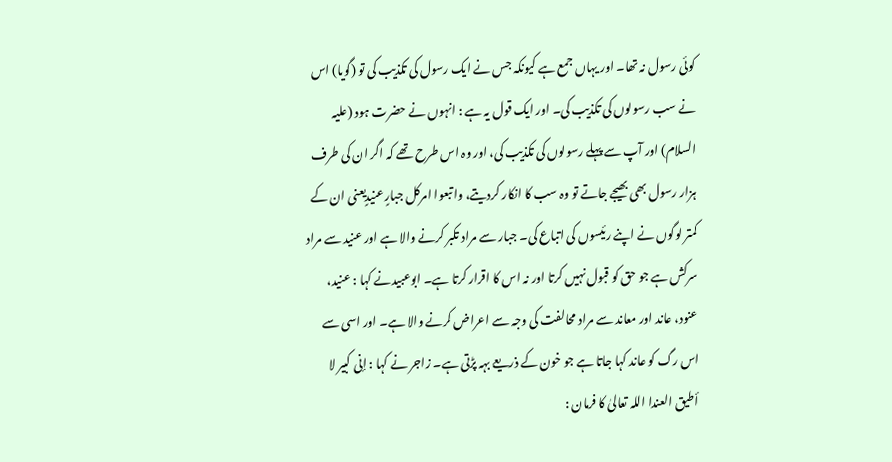کوئی رسول نہ تھا۔ اور یہاں جمع ہے کیونکہ جس نے ایک رسول کی تکذیب کی تو (گویا) اس نے سب رسولوں کی تکذیب کی۔ اور ایک قول یہ ہے : انہوں نے حضرت ہود (علیہ السلام) اور آپ سے پہلے رسولوں کی تکذیب کی، اور وہ اس طرح تھے کہ اگر ان کی طرف ہزار رسول بھی بھیجے جاتے تو وہ سب کا انکار کردیتے، واتبعوا امرکل جبارٍعنیدٍیعنی ان کے کمتر لوگوں نے اپنے رئیسوں کی اتباع کی۔ جبار سے مراد تکبر کرنے والا ہے اور عنید سے مراد سرکش ہے جو حق کو قبول نہیں کرتا اور نہ اس کا اقرار کرتا ہے۔ ابوعبیدنے کہا : عنید، عنود، عاند اور معاند سے مراد محالفت کی وجہ سے اعراض کرنے والا ہے۔ اور اسی سے اس رگ کو عاند کہا جاتا ہے جو خون کے ذریعے بہہ پڑتی ہے۔ زاجر نے کہا : إنی کبیر لا أطیق العندا اللہ تعالیٰ کا فرمان :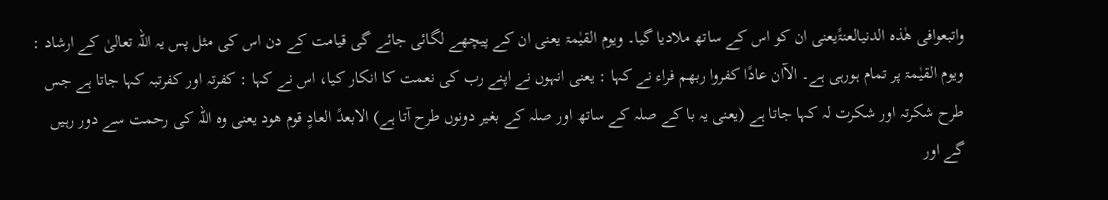واتبعوافی ھٰذہ الدنیالعنۃًیعنی ان کو اس کے ساتھ ملادیا گیا۔ ویوم القیٰمۃ یعنی ان کے پیچھے لگائی جائے گی قیامت کے دن اس کی مثل پس یہ اللہ تعالیٰ کے ارشاد : ویوم القیٰمۃ پر تمام ہورہی ہے۔ الآان عادًا کفروا ربھم فراء نے کہا : یعنی انہوں نے اپنے رب کی نعمت کا انکار کیا، اس نے کہا : کفرتہ اور کفرتبہ کہا جاتا ہے جس طرح شکرتہ اور شکرت لہ کہا جاتا ہے (یعنی یہ با کے صلہ کے ساتھ اور صلہ کے بغیر دونوں طرح آتا ہے) الابعدً العادٍ قوم ھود یعنی وہ اللہ کی رحمت سے دور رہیں گے اور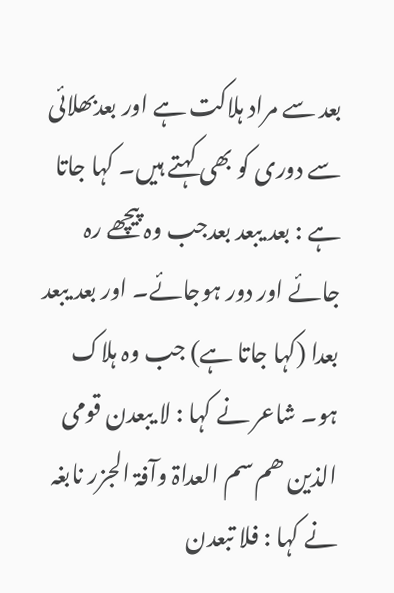بعد سے مراد ہلاکت ہے اور بعدبھلائی سے دوری کو بھی کہتے ہیں۔ کہا جاتا ہے : بعد یبعد بعدجب وہ پیچھے رہ جائے اور دور ہوجائے۔ اور بعد یبعد بعدا (کہا جاتا ہے) جب وہ ہلاک ہو۔ شاعر نے کہا : لا یبعدن قومی الذین ھم سم العداۃ وآفۃ الجزر نابغہ نے کہا : فلا تبعدن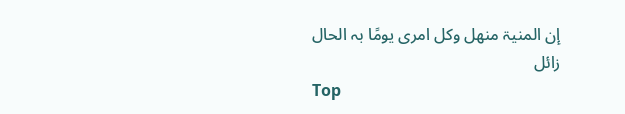إن المنیۃ منھل وکل امری یومًا بہ الحال زائل
Top